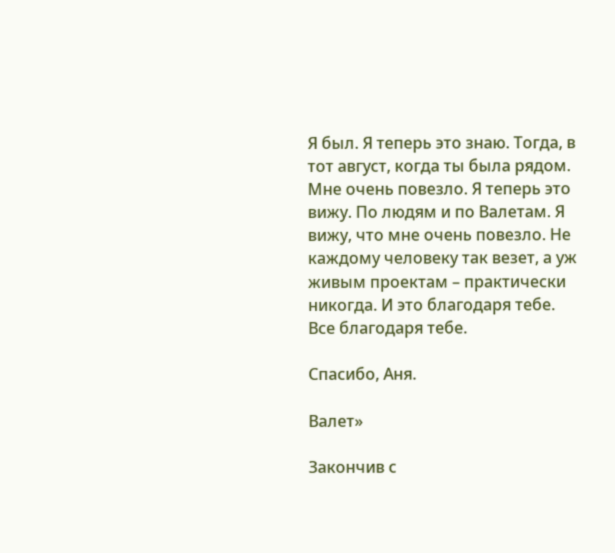Я был. Я теперь это знаю. Тогда, в тот август, когда ты была рядом. Мне очень повезло. Я теперь это вижу. По людям и по Валетам. Я вижу, что мне очень повезло. Не каждому человеку так везет, а уж живым проектам – практически никогда. И это благодаря тебе. Все благодаря тебе.

Спасибо, Аня.

Валет»

Закончив с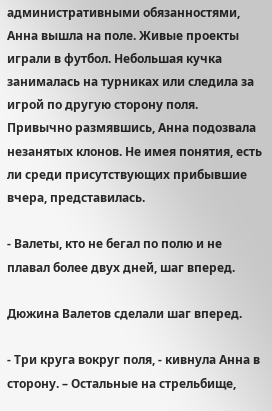административными обязанностями, Анна вышла на поле. Живые проекты играли в футбол. Небольшая кучка занималась на турниках или следила за игрой по другую сторону поля. Привычно размявшись, Анна подозвала незанятых клонов. Не имея понятия, есть ли среди присутствующих прибывшие вчера, представилась.

- Валеты, кто не бегал по полю и не плавал более двух дней, шаг вперед.

Дюжина Валетов сделали шаг вперед.

- Три круга вокруг поля, - кивнула Анна в сторону. – Остальные на стрельбище,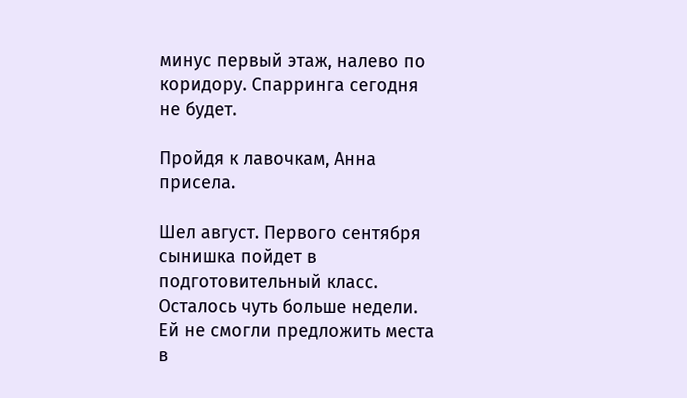минус первый этаж, налево по коридору. Спарринга сегодня не будет.

Пройдя к лавочкам, Анна присела.

Шел август. Первого сентября сынишка пойдет в подготовительный класс. Осталось чуть больше недели. Ей не смогли предложить места в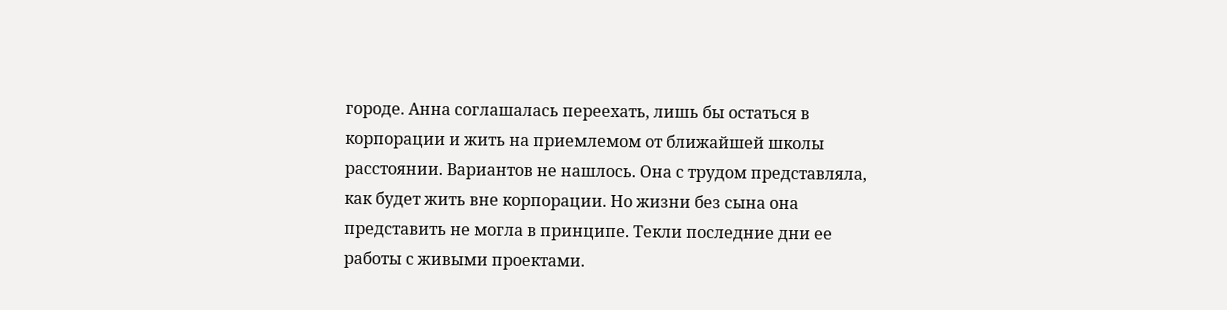городе. Анна соглашалась переехать, лишь бы остаться в корпорации и жить на приемлемом от ближайшей школы расстоянии. Вариантов не нашлось. Она с трудом представляла, как будет жить вне корпорации. Но жизни без сына она представить не могла в принципе. Текли последние дни ее работы с живыми проектами.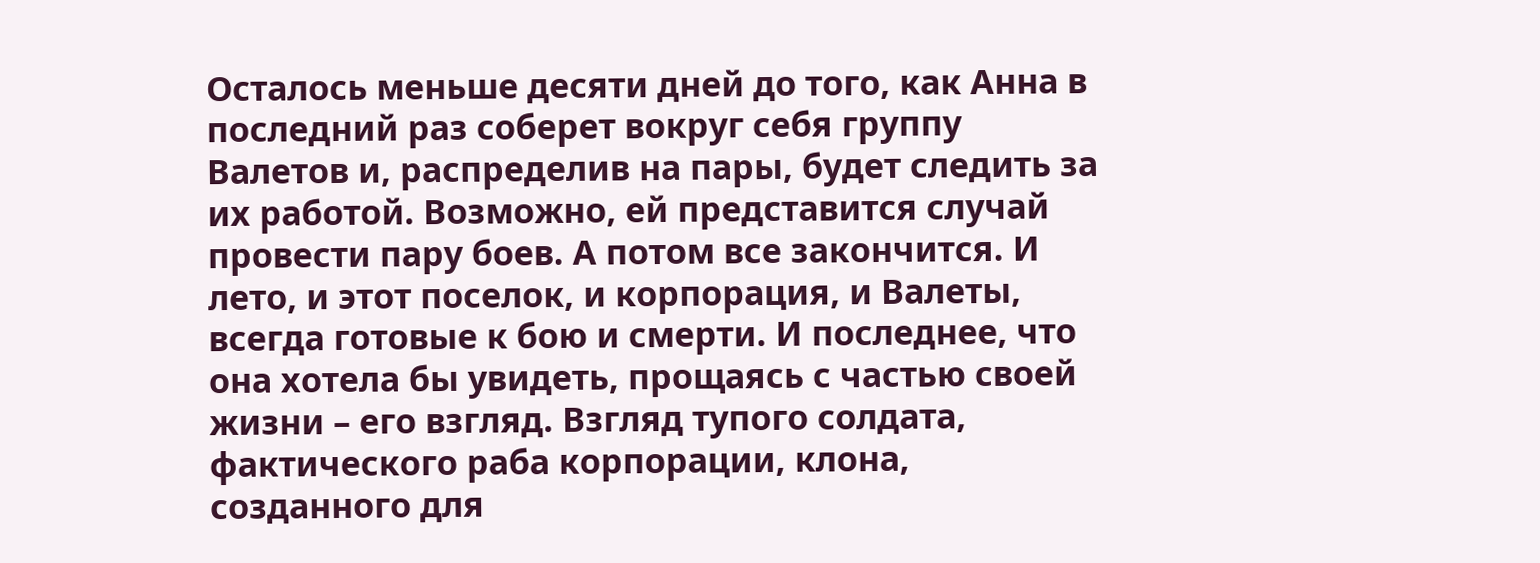Осталось меньше десяти дней до того, как Анна в последний раз соберет вокруг себя группу Валетов и, распределив на пары, будет следить за их работой. Возможно, ей представится случай провести пару боев. А потом все закончится. И лето, и этот поселок, и корпорация, и Валеты, всегда готовые к бою и смерти. И последнее, что она хотела бы увидеть, прощаясь с частью своей жизни – его взгляд. Взгляд тупого солдата, фактического раба корпорации, клона, созданного для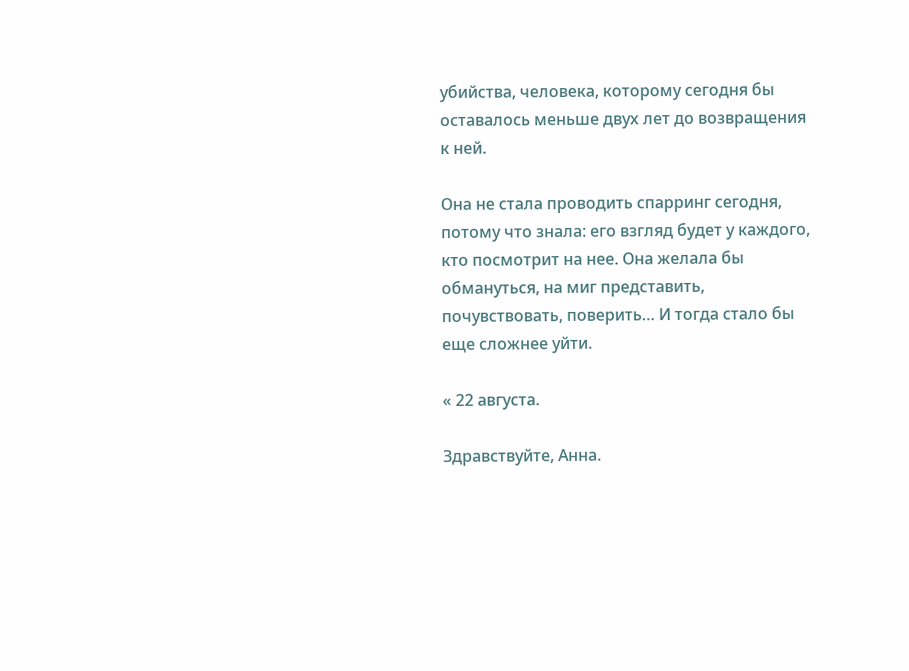убийства, человека, которому сегодня бы оставалось меньше двух лет до возвращения к ней.

Она не стала проводить спарринг сегодня, потому что знала: его взгляд будет у каждого, кто посмотрит на нее. Она желала бы обмануться, на миг представить, почувствовать, поверить… И тогда стало бы еще сложнее уйти.

« 22 августа.

Здравствуйте, Анна.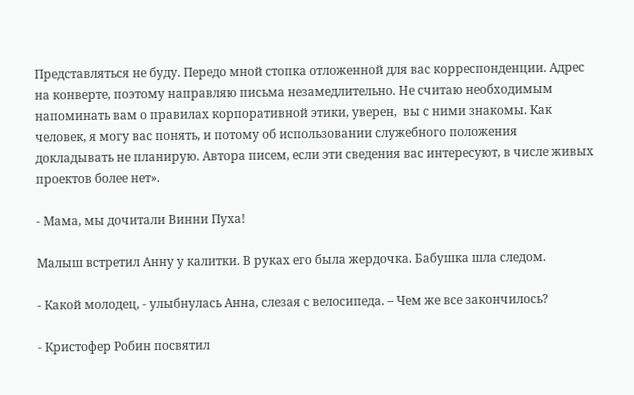Представляться не буду. Передо мной стопка отложенной для вас корреспонденции. Адрес на конверте, поэтому направляю письма незамедлительно. Не считаю необходимым напоминать вам о правилах корпоративной этики, уверен,  вы с ними знакомы. Как человек, я могу вас понять, и потому об использовании служебного положения докладывать не планирую. Автора писем, если эти сведения вас интересуют, в числе живых проектов более нет».

- Мама, мы дочитали Винни Пуха!

Малыш встретил Анну у калитки. В руках его была жердочка. Бабушка шла следом.

- Какой молодец, - улыбнулась Анна, слезая с велосипеда. – Чем же все закончилось?

- Кристофер Робин посвятил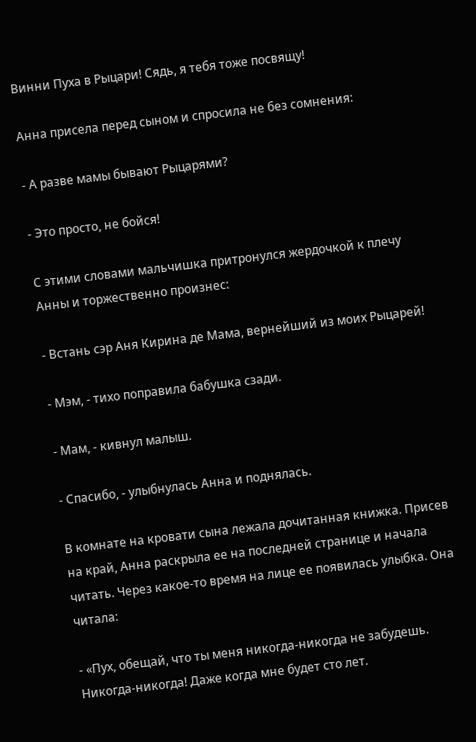Винни Пуха в Рыцари! Сядь, я тебя тоже посвящу!

Анна присела перед сыном и спросила не без сомнения:

- А разве мамы бывают Рыцарями?

- Это просто, не бойся!

С этими словами мальчишка притронулся жердочкой к плечу Анны и торжественно произнес:

- Встань сэр Аня Кирина де Мама, вернейший из моих Рыцарей!

- Мэм, - тихо поправила бабушка сзади.

- Мам, - кивнул малыш.

- Спасибо, - улыбнулась Анна и поднялась.

В комнате на кровати сына лежала дочитанная книжка. Присев на край, Анна раскрыла ее на последней странице и начала читать. Через какое-то время на лице ее появилась улыбка. Она читала:

- «Пух, обещай, что ты меня никогда-никогда не забудешь. Никогда-никогда! Даже когда мне будет сто лет.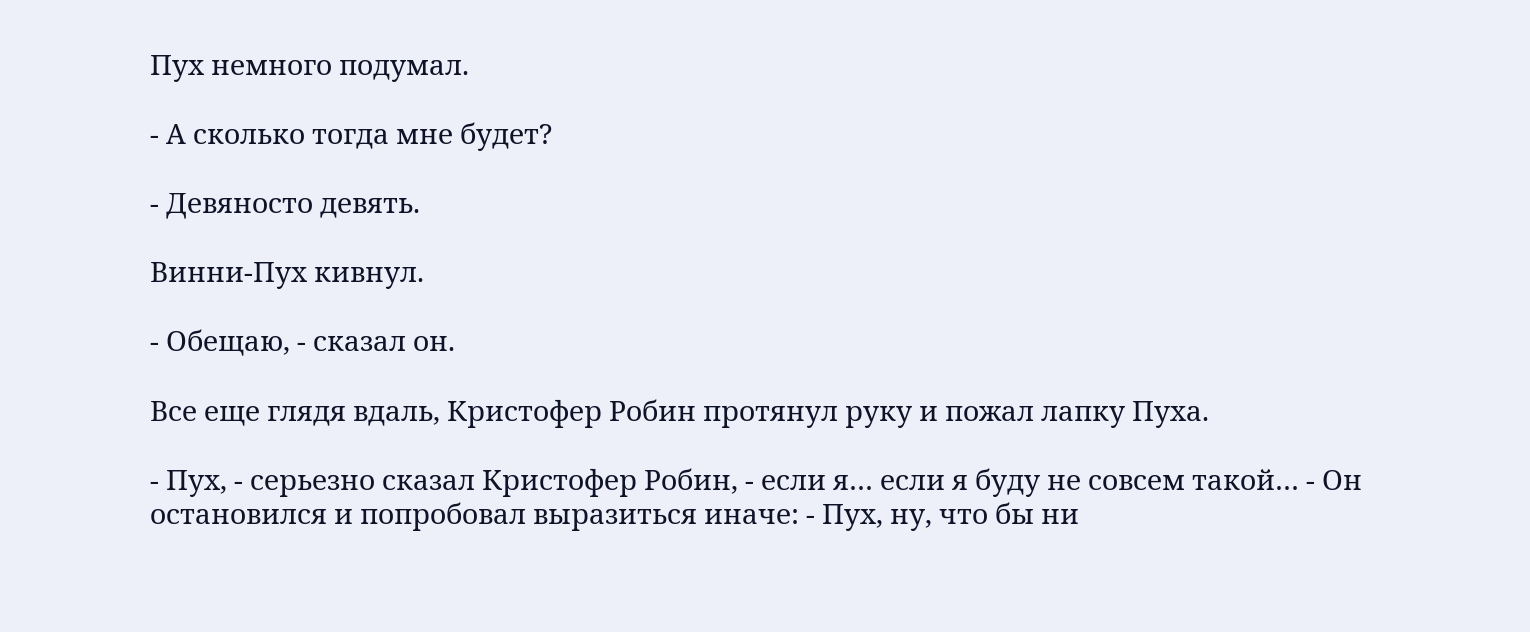Пух немного подумал.

- А сколько тогда мне будет?

- Девяносто девять.

Винни-Пух кивнул.

- Обещаю, - сказал он.

Все еще глядя вдаль, Кристофер Робин протянул руку и пожал лапку Пуха.

- Пух, - серьезно сказал Кристофер Робин, - если я… если я буду не совсем такой… - Он остановился и попробовал выразиться иначе: - Пух, ну, что бы ни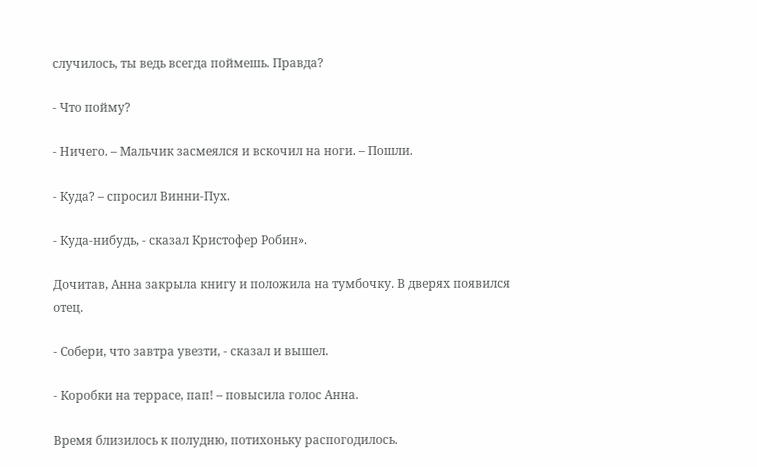случилось, ты ведь всегда поймешь. Правда?

- Что пойму?

- Ничего. – Мальчик засмеялся и вскочил на ноги. – Пошли.

- Куда? – спросил Винни-Пух.

- Куда-нибудь, - сказал Кристофер Робин».

Дочитав, Анна закрыла книгу и положила на тумбочку. В дверях появился отец.

- Собери, что завтра увезти, - сказал и вышел.

- Коробки на террасе, пап! – повысила голос Анна.

Время близилось к полудню, потихоньку распогодилось.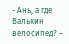- Ань, а где Валькин велосипед? –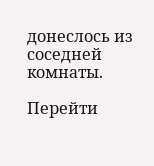донеслось из соседней комнаты.

Перейти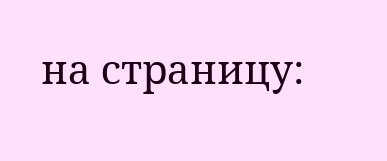на страницу: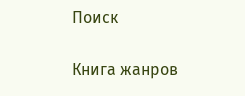Поиск

Книга жанров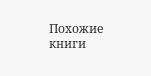Похожие книги